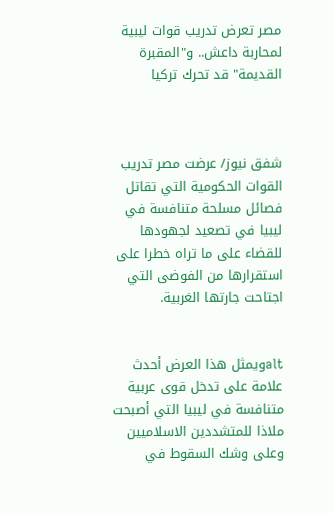مصر تعرض تدريب قوات ليبية لمحاربة داعش.. و"المقبرة القديمة" قد تحرك تركيا



شفق نيوز/ عرضت مصر تدريب القوات الحكومية التي تقاتل فصائل مسلحة متنافسة في ليبيا في تصعيد لجهودها للقضاء على ما تراه خطرا على استقرارها من الفوضى التي اجتاحت جارتها الغربية.


altويمثل هذا العرض أحدث علامة على تدخل قوى عربية متنافسة في ليبيا التي أصبحت ملاذا للمتشددين الاسلاميين وعلى وشك السقوط في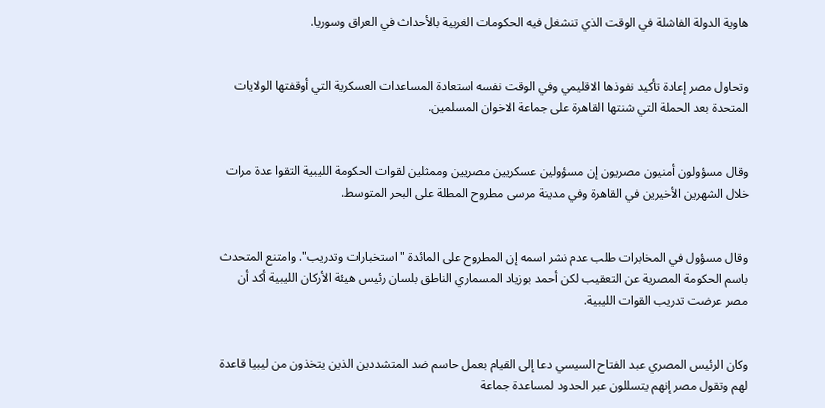هاوية الدولة الفاشلة في الوقت الذي تنشغل فيه الحكومات الغربية بالأحداث في العراق وسوريا.


وتحاول مصر إعادة تأكيد نفوذها الاقليمي وفي الوقت نفسه استعادة المساعدات العسكرية التي أوقفتها الولايات المتحدة بعد الحملة التي شنتها القاهرة على جماعة الاخوان المسلمين.


وقال مسؤولون أمنيون مصريون إن مسؤولين عسكريين مصريين وممثلين لقوات الحكومة الليبية التقوا عدة مرات خلال الشهرين الأخيرين في القاهرة وفي مدينة مرسى مطروح المطلة على البحر المتوسط.


وقال مسؤول في المخابرات طلب عدم نشر اسمه إن المطروح على المائدة "استخبارات وتدريب". وامتنع المتحدث باسم الحكومة المصرية عن التعقيب لكن أحمد بوزياد المسماري الناطق بلسان رئيس هيئة الأركان الليبية أكد أن مصر عرضت تدريب القوات الليبية.


وكان الرئيس المصري عبد الفتاح السيسي دعا إلى القيام بعمل حاسم ضد المتشددين الذين يتخذون من ليبيا قاعدة لهم وتقول مصر إنهم يتسللون عبر الحدود لمساعدة جماعة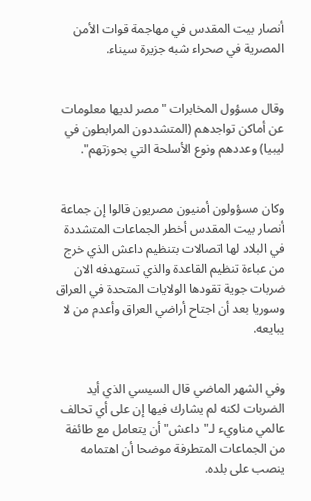أنصار بيت المقدس في مهاجمة قوات الأمن المصرية في صحراء شبه جزيرة سيناء.


وقال مسؤول المخابرات "مصر لديها معلومات عن أماكن تواجدهم (المتشددون المرابطون في ليبيا) وعددهم ونوع الأسلحة التي بحوزتهم".


وكان مسؤولون أمنيون مصريون قالوا إن جماعة أنصار بيت المقدس أخطر الجماعات المتشددة في البلاد لها اتصالات بتنظيم داعش الذي خرج من عباءة تنظيم القاعدة والذي تستهدفه الان ضربات جوية تقودها الولايات المتحدة في العراق وسوريا بعد أن اجتاح أراضي العراق وأعدم من لا يبايعه.


وفي الشهر الماضي قال السيسي الذي أيد الضربات لكنه لم يشارك فيها إن على أي تحالف عالمي مناويء لـ"داعش" أن يتعامل مع طائفة من الجماعات المتطرفة موضحا أن اهتمامه ينصب على بلده.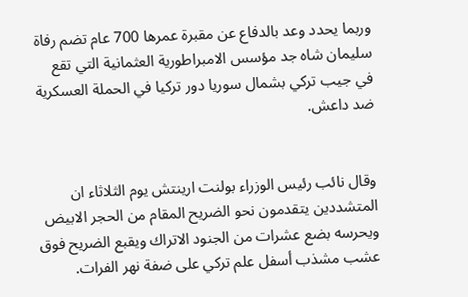وربما يحدد وعد بالدفاع عن مقبرة عمرها 700 عام تضم رفاة سليمان شاه جد مؤسس الامبراطورية العثمانية التي تقع في جيب تركي بشمال سوريا دور تركيا في الحملة العسكرية ضد داعش.


وقال نائب رئيس الوزراء بولنت ارينتش يوم الثلاثاء ان المتشددين يتقدمون نحو الضريح المقام من الحجر الابيض ويحرسه بضع عشرات من الجنود الاتراك ويقبع الضريح فوق عشب مشذب أسفل علم تركي على ضفة نهر الفرات.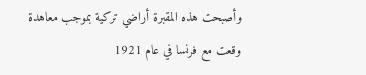وأصبحت هذه المقبرة أراضي تركية بموجب معاهدة وقعت مع فرنسا في عام 1921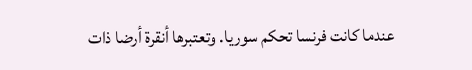عندما كانت فرنسا تحكم سوريا. وتعتبرها أنقرة أرضا ذات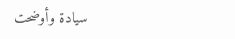سيادة وأوضحت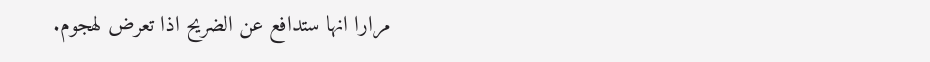مرارا انها ستدافع عن الضريح اذا تعرض لهجوم.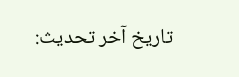تاريخ آخر تحديث: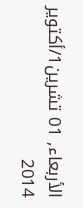الأربعاء, 01 تشرين1/أكتوير 2014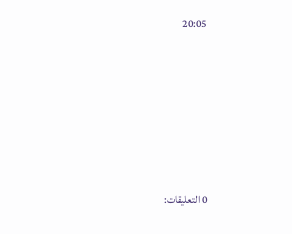20:05






0 التعليقات: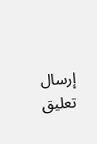إرسال تعليق